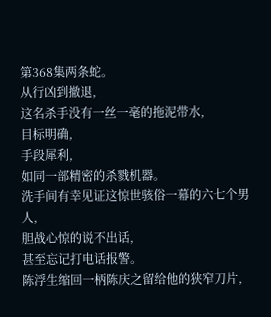第368集两条蛇。
从行凶到撤退,
这名杀手没有一丝一毫的拖泥带水,
目标明确,
手段犀利,
如同一部精密的杀戮机器。
洗手间有幸见证这惊世骇俗一幕的六七个男人,
胆战心惊的说不出话,
甚至忘记打电话报警。
陈浮生缩回一柄陈庆之留给他的狭窄刀片,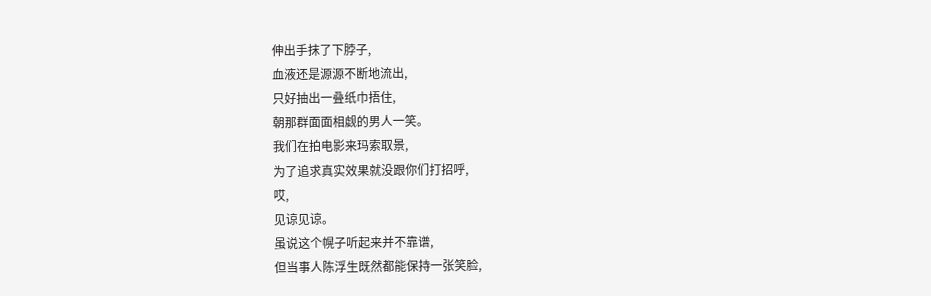伸出手抹了下脖子,
血液还是源源不断地流出,
只好抽出一叠纸巾捂住,
朝那群面面相觑的男人一笑。
我们在拍电影来玛索取景,
为了追求真实效果就没跟你们打招呼,
哎,
见谅见谅。
虽说这个幌子听起来并不靠谱,
但当事人陈浮生既然都能保持一张笑脸,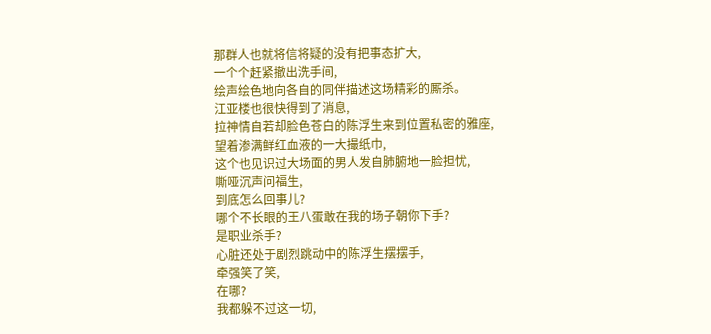那群人也就将信将疑的没有把事态扩大,
一个个赶紧撤出洗手间,
绘声绘色地向各自的同伴描述这场精彩的厮杀。
江亚楼也很快得到了消息,
拉神情自若却脸色苍白的陈浮生来到位置私密的雅座,
望着渗满鲜红血液的一大撮纸巾,
这个也见识过大场面的男人发自肺腑地一脸担忧,
嘶哑沉声问福生,
到底怎么回事儿?
哪个不长眼的王八蛋敢在我的场子朝你下手?
是职业杀手?
心脏还处于剧烈跳动中的陈浮生摆摆手,
牵强笑了笑,
在哪?
我都躲不过这一切,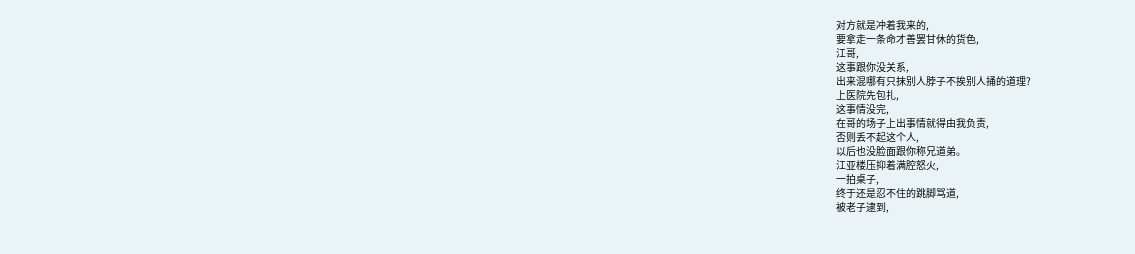对方就是冲着我来的,
要拿走一条命才善罢甘休的货色,
江哥,
这事跟你没关系,
出来混哪有只抹别人脖子不挨别人捅的道理?
上医院先包扎,
这事情没完,
在哥的场子上出事情就得由我负责,
否则丢不起这个人,
以后也没脸面跟你称兄道弟。
江亚楼压抑着满腔怒火,
一拍桌子,
终于还是忍不住的跳脚骂道,
被老子逮到,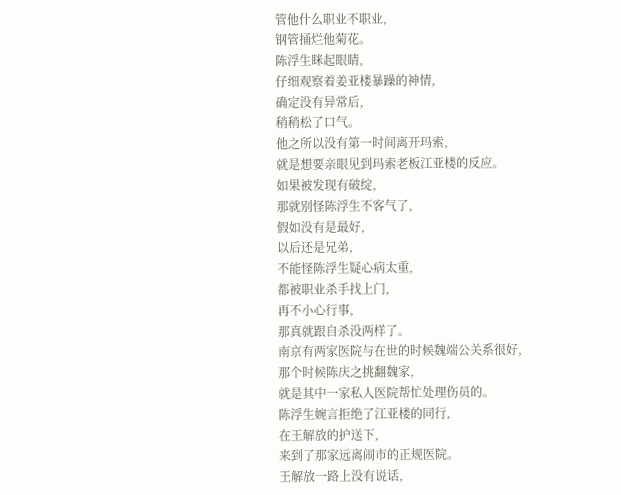管他什么职业不职业,
钢管捅烂他菊花。
陈浮生眯起眼睛,
仔细观察着姜亚楼暴躁的神情,
确定没有异常后,
稍稍松了口气。
他之所以没有第一时间离开玛索,
就是想要亲眼见到玛索老板江亚楼的反应。
如果被发现有破绽,
那就别怪陈浮生不客气了,
假如没有是最好,
以后还是兄弟,
不能怪陈浮生疑心病太重,
都被职业杀手找上门,
再不小心行事,
那真就跟自杀没两样了。
南京有两家医院与在世的时候魏端公关系很好,
那个时候陈庆之挑翻魏家,
就是其中一家私人医院帮忙处理伤员的。
陈浮生婉言拒绝了江亚楼的同行,
在王解放的护送下,
来到了那家远离闹市的正规医院。
王解放一路上没有说话,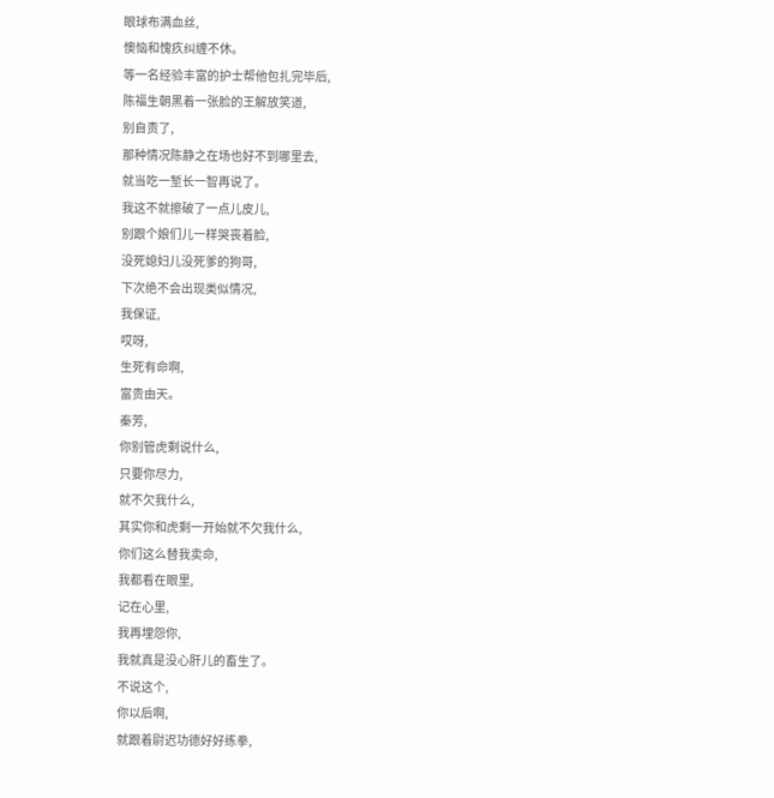眼球布满血丝,
懊恼和愧疚纠缠不休。
等一名经验丰富的护士帮他包扎完毕后,
陈福生朝黑着一张脸的王解放笑道,
别自责了,
那种情况陈静之在场也好不到哪里去,
就当吃一堑长一智再说了。
我这不就擦破了一点儿皮儿,
别跟个娘们儿一样哭丧着脸,
没死媳妇儿没死爹的狗哥,
下次绝不会出现类似情况,
我保证,
哎呀,
生死有命啊,
富贵由天。
秦芳,
你别管虎剩说什么,
只要你尽力,
就不欠我什么,
其实你和虎剩一开始就不欠我什么,
你们这么替我卖命,
我都看在眼里,
记在心里,
我再埋怨你,
我就真是没心肝儿的畜生了。
不说这个,
你以后啊,
就跟着尉迟功德好好练拳,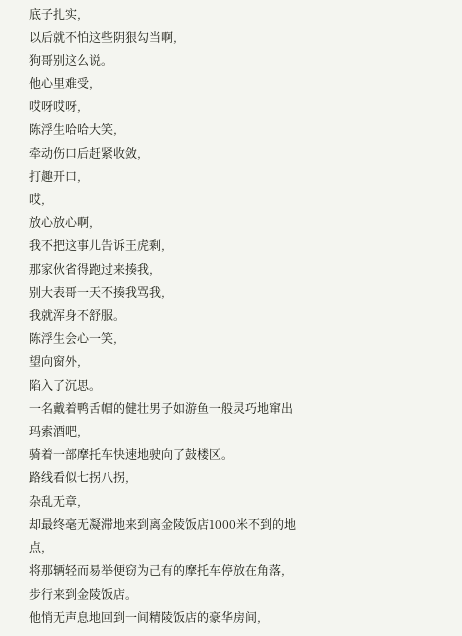底子扎实,
以后就不怕这些阴狠勾当啊,
狗哥别这么说。
他心里难受,
哎呀哎呀,
陈浮生哈哈大笑,
牵动伤口后赶紧收敛,
打趣开口,
哎,
放心放心啊,
我不把这事儿告诉王虎剩,
那家伙省得跑过来揍我,
别大表哥一天不揍我骂我,
我就浑身不舒服。
陈浮生会心一笑,
望向窗外,
陷入了沉思。
一名戴着鸭舌帽的健壮男子如游鱼一般灵巧地窜出玛索酒吧,
骑着一部摩托车快速地驶向了鼓楼区。
路线看似七拐八拐,
杂乱无章,
却最终毫无凝滞地来到离金陵饭店1000米不到的地点,
将那辆轻而易举便窃为己有的摩托车停放在角落,
步行来到金陵饭店。
他悄无声息地回到一间精陵饭店的豪华房间,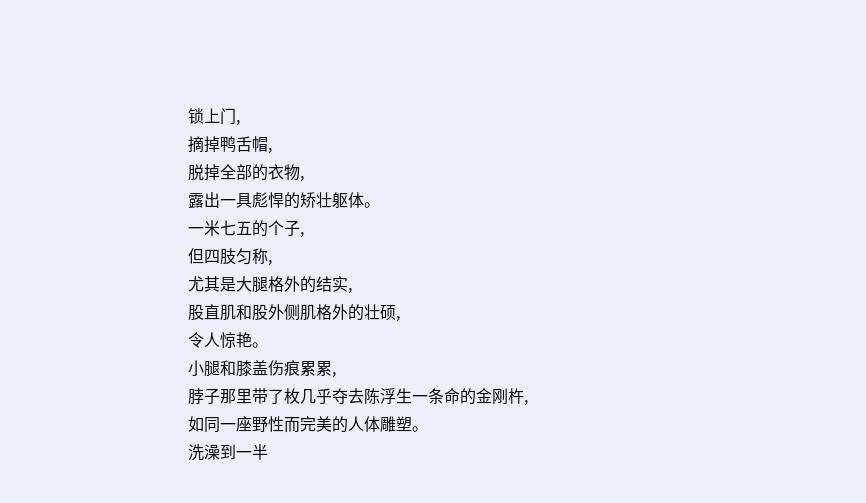锁上门,
摘掉鸭舌帽,
脱掉全部的衣物,
露出一具彪悍的矫壮躯体。
一米七五的个子,
但四肢匀称,
尤其是大腿格外的结实,
股直肌和股外侧肌格外的壮硕,
令人惊艳。
小腿和膝盖伤痕累累,
脖子那里带了枚几乎夺去陈浮生一条命的金刚杵,
如同一座野性而完美的人体雕塑。
洗澡到一半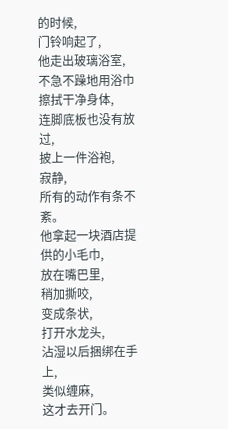的时候,
门铃响起了,
他走出玻璃浴室,
不急不躁地用浴巾擦拭干净身体,
连脚底板也没有放过,
披上一件浴袍,
寂静,
所有的动作有条不紊。
他拿起一块酒店提供的小毛巾,
放在嘴巴里,
稍加撕咬,
变成条状,
打开水龙头,
沾湿以后捆绑在手上,
类似缠麻,
这才去开门。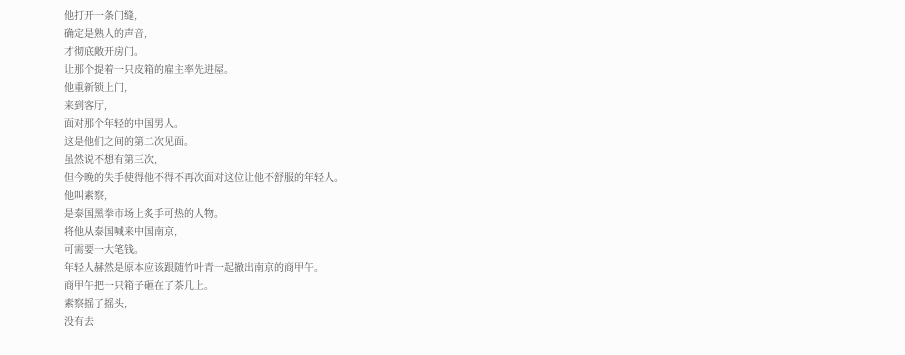他打开一条门缝,
确定是熟人的声音,
才彻底敞开房门。
让那个提着一只皮箱的雇主率先进屋。
他重新锁上门,
来到客厅,
面对那个年轻的中国男人。
这是他们之间的第二次见面。
虽然说不想有第三次,
但今晚的失手使得他不得不再次面对这位让他不舒服的年轻人。
他叫素察,
是泰国黑拳市场上炙手可热的人物。
将他从泰国喊来中国南京,
可需要一大笔钱。
年轻人赫然是原本应该跟随竹叶青一起撤出南京的商甲午。
商甲午把一只箱子砸在了茶几上。
素察摇了摇头,
没有去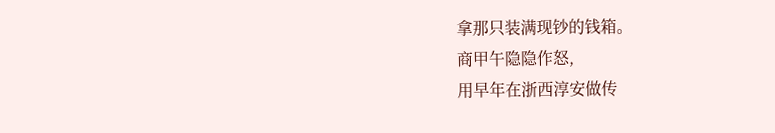拿那只装满现钞的钱箱。
商甲午隐隐作怒,
用早年在浙西淳安做传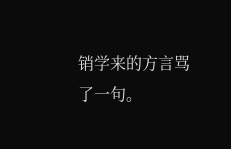销学来的方言骂了一句。